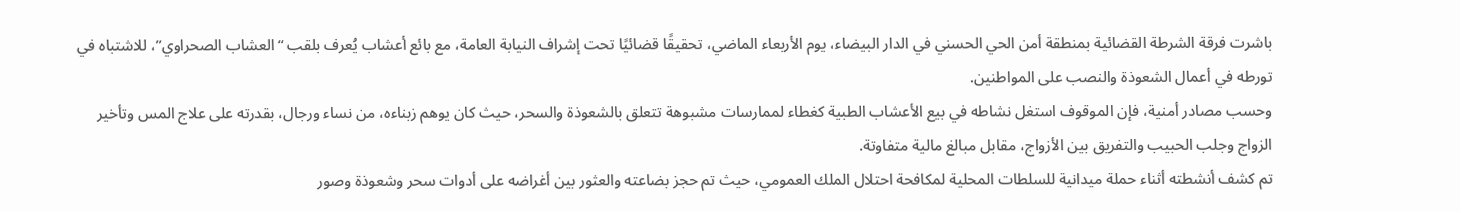باشرت فرقة الشرطة القضائية بمنطقة أمن الحي الحسني في الدار البيضاء، يوم الأربعاء الماضي، تحقيقًا قضائيًا تحت إشراف النيابة العامة، مع بائع أعشاب يُعرف بلقب “العشاب الصحراوي”، للاشتباه في تورطه في أعمال الشعوذة والنصب على المواطنين.
وحسب مصادر أمنية، فإن الموقوف استغل نشاطه في بيع الأعشاب الطبية كغطاء لممارسات مشبوهة تتعلق بالشعوذة والسحر، حيث كان يوهم زبناءه، من نساء ورجال، بقدرته على علاج المس وتأخير الزواج وجلب الحبيب والتفريق بين الأزواج، مقابل مبالغ مالية متفاوتة.
تم كشف أنشطته أثناء حملة ميدانية للسلطات المحلية لمكافحة احتلال الملك العمومي، حيث تم حجز بضاعته والعثور بين أغراضه على أدوات سحر وشعوذة وصور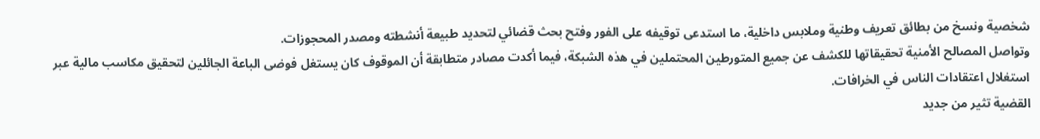شخصية ونسخ من بطائق تعريف وطنية وملابس داخلية، ما استدعى توقيفه على الفور وفتح بحث قضائي لتحديد طبيعة أنشطته ومصدر المحجوزات.
وتواصل المصالح الأمنية تحقيقاتها للكشف عن جميع المتورطين المحتملين في هذه الشبكة، فيما أكدت مصادر متطابقة أن الموقوف كان يستغل فوضى الباعة الجائلين لتحقيق مكاسب مالية عبر استغلال اعتقادات الناس في الخرافات.
القضية تثير من جديد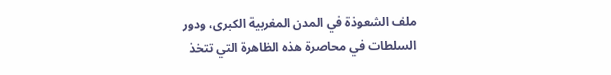ملف الشعوذة في المدن المغربية الكبرى، ودور السلطات في محاصرة هذه الظاهرة التي تتخذ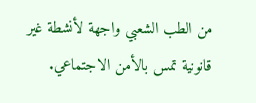من الطب الشعبي واجهة لأنشطة غير قانونية تمس بالأمن الاجتماعي.